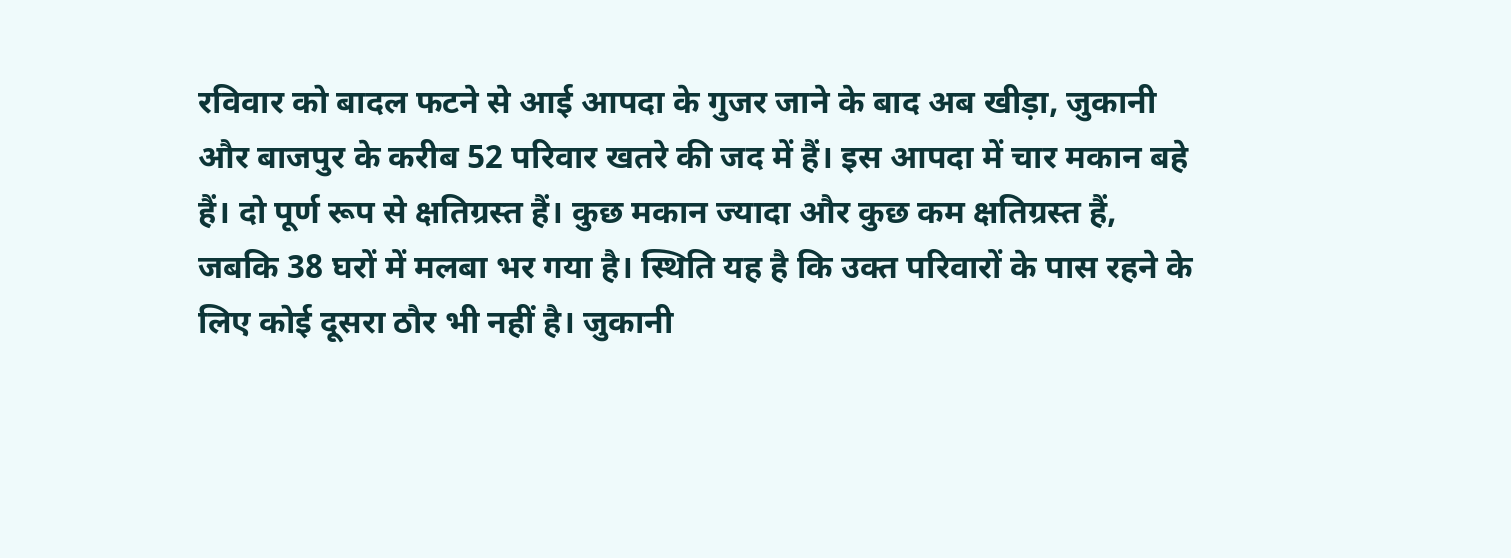रविवार को बादल फटने से आई आपदा के गुजर जाने के बाद अब खीड़ा, जुकानी और बाजपुर के करीब 52 परिवार खतरे की जद में हैं। इस आपदा में चार मकान बहे हैं। दो पूर्ण रूप से क्षतिग्रस्त हैं। कुछ मकान ज्यादा और कुछ कम क्षतिग्रस्त हैं, जबकि 38 घरों में मलबा भर गया है। स्थिति यह है कि उक्त परिवारों के पास रहने के लिए कोई दूसरा ठौर भी नहीं है। जुकानी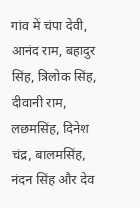गांव में चंपा देवी, आनंद राम, बहादुर सिंह, त्रिलोक सिंह, दीवानी राम, लछमसिंह, दिनेश चंद्र, बालमसिंह, नंदन सिंह और देव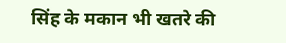सिंह के मकान भी खतरे की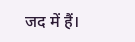जद में हैं।